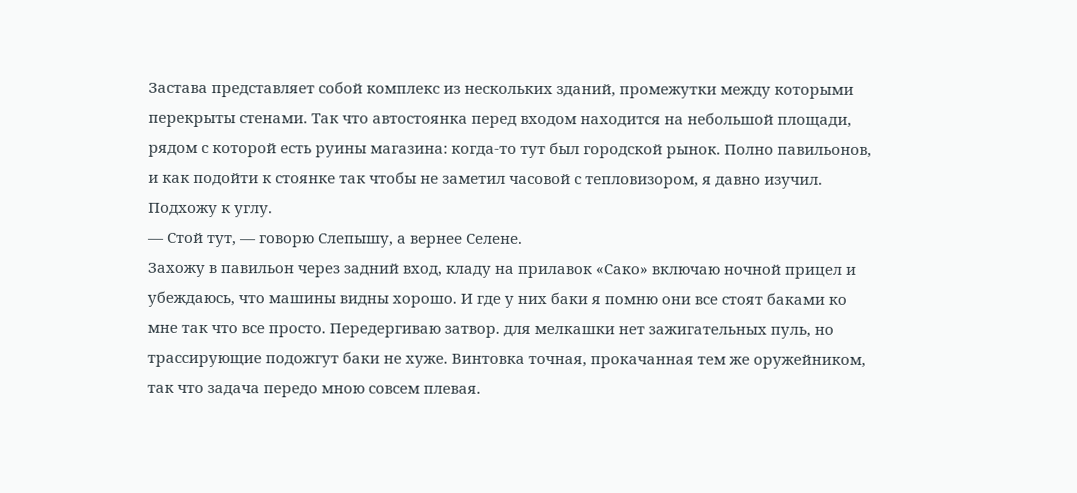Застава представляет собой комплекс из нескольких зданий, промежутки между которыми перекрыты стенами. Так что автостоянка перед входом находится на небольшой площади, рядом с которой есть руины магазина: когда-то тут был городской рынок. Полно павильонов, и как подойти к стоянке так чтобы не заметил часовой с тепловизором, я давно изучил. Подхожу к углу.
— Стой тут, — говорю Слепышу, а вернее Селене.
Захожу в павильон через задний вход, кладу на прилавок «Сако» включаю ночной прицел и убеждаюсь, что машины видны хорошо. И где у них баки я помню они все стоят баками ко мне так что все просто. Передергиваю затвор. для мелкашки нет зажигательных пуль, но трассирующие подожгут баки не хуже. Винтовка точная, прокачанная тем же оружейником, так что задача передо мною совсем плевая.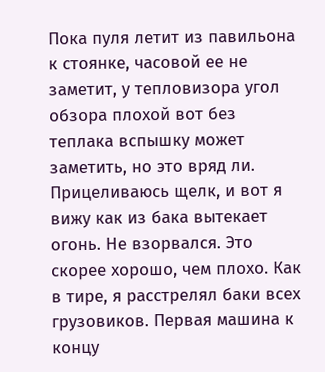Пока пуля летит из павильона к стоянке, часовой ее не заметит, у тепловизора угол обзора плохой вот без теплака вспышку может заметить, но это вряд ли.
Прицеливаюсь щелк, и вот я вижу как из бака вытекает огонь. Не взорвался. Это скорее хорошо, чем плохо. Как в тире, я расстрелял баки всех грузовиков. Первая машина к концу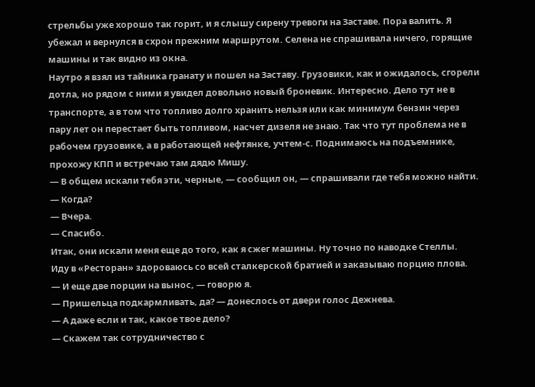стрельбы уже хорошо так горит, и я слышу сирену тревоги на Заставе. Пора валить. Я убежал и вернулся в схрон прежним маршрутом. Селена не спрашивала ничего, горящие машины и так видно из окна.
Наутро я взял из тайника гранату и пошел на Заставу. Грузовики, как и ожидалось, сгорели дотла, но рядом с ними я увидел довольно новый броневик. Интересно. Дело тут не в транспорте, а в том что топливо долго хранить нельзя или как минимум бензин через пару лет он перестает быть топливом, насчет дизеля не знаю. Так что тут проблема не в рабочем грузовике, а в работающей нефтянке, учтем-с. Поднимаюсь на подъемнике, прохожу КПП и встречаю там дядю Мишу.
— В общем искали тебя эти, черные, — сообщил он, — спрашивали где тебя можно найти.
— Когда?
— Вчера.
— Спасибо.
Итак, они искали меня еще до того, как я сжег машины. Ну точно по наводке Стеллы.
Иду в «Ресторан» здороваюсь со всей сталкерской братией и заказываю порцию плова.
— И еще две порции на вынос, — говорю я.
— Пришельца подкармливать, да? — донеслось от двери голос Дежнева.
— А даже если и так, какое твое дело?
— Скажем так сотрудничество с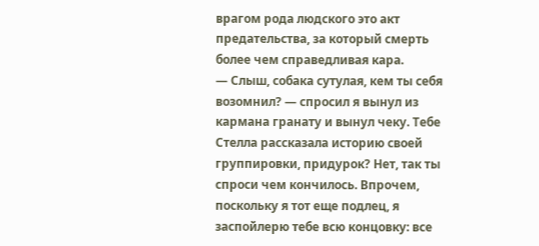врагом рода людского это акт предательства, за который смерть более чем справедливая кара.
— Слыш, собака сутулая, кем ты себя возомнил? — спросил я вынул из кармана гранату и вынул чеку. Тебе Стелла рассказала историю своей группировки, придурок? Нет, так ты спроси чем кончилось. Впрочем, поскольку я тот еще подлец, я заспойлерю тебе всю концовку: все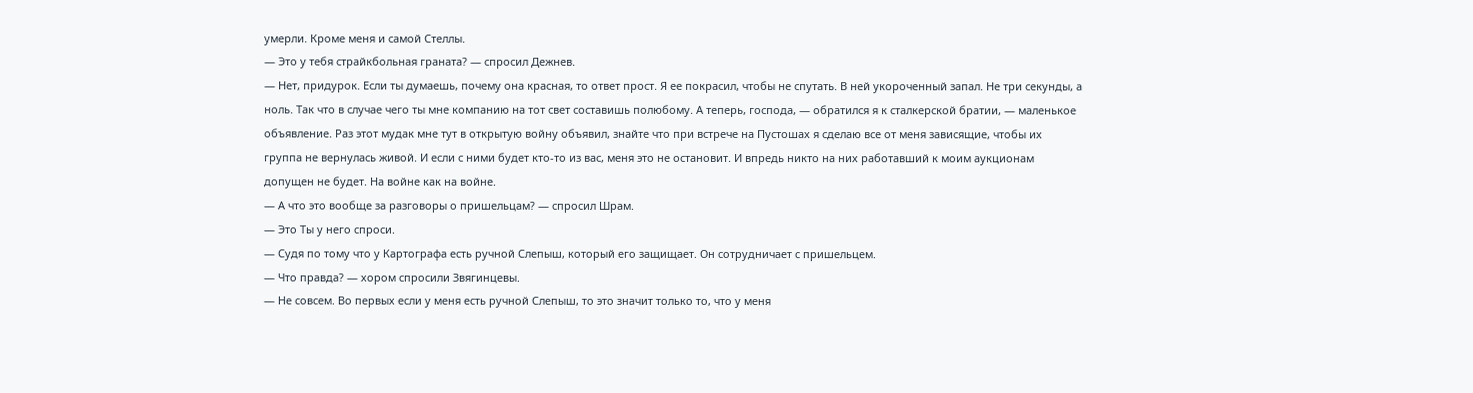умерли. Кроме меня и самой Стеллы.
— Это у тебя страйкбольная граната? — спросил Дежнев.
— Нет, придурок. Если ты думаешь, почему она красная, то ответ прост. Я ее покрасил, чтобы не спутать. В ней укороченный запал. Не три секунды, а ноль. Так что в случае чего ты мне компанию на тот свет составишь полюбому. А теперь, господа, — обратился я к сталкерской братии, — маленькое объявление. Раз этот мудак мне тут в открытую войну объявил, знайте что при встрече на Пустошах я сделаю все от меня зависящие, чтобы их группа не вернулась живой. И если с ними будет кто-то из вас, меня это не остановит. И впредь никто на них работавший к моим аукционам допущен не будет. На войне как на войне.
— А что это вообще за разговоры о пришельцам? — спросил Шрам.
— Это Ты у него спроси.
— Судя по тому что у Картографа есть ручной Слепыш, который его защищает. Он сотрудничает с пришельцем.
— Что правда? — хором спросили Звягинцевы.
— Не совсем. Во первых если у меня есть ручной Слепыш, то это значит только то, что у меня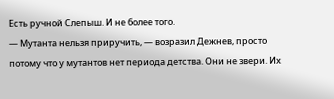Есть ручной Слепыш. И не более того.
— Мутанта нельзя приручить, — возразил Дежнев, просто потому что у мутантов нет периода детства. Они не звери. Их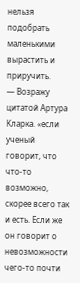нельзя подобрать маленькими вырастить и приручить.
— Возражу цитатой Артура Кларка. «если ученый говорит, что что-то возможно, скорее всего так и есть. Если же он говорит о невозможности чего-то почти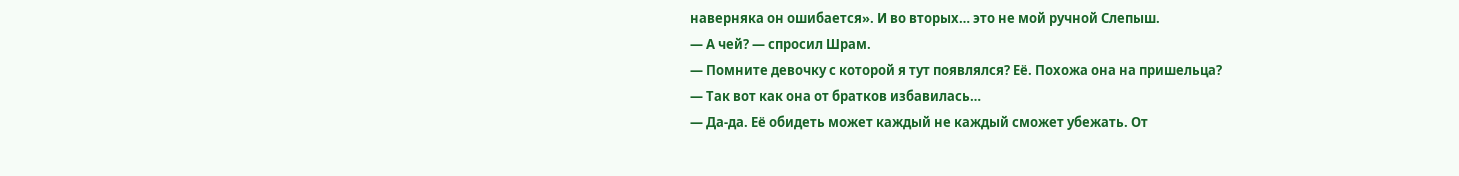наверняка он ошибается». И во вторых… это не мой ручной Слепыш.
— А чей? — спросил Шрам.
— Помните девочку с которой я тут появлялся? Её. Похожа она на пришельца?
— Так вот как она от братков избавилась…
— Да-да. Её обидеть может каждый не каждый сможет убежать. От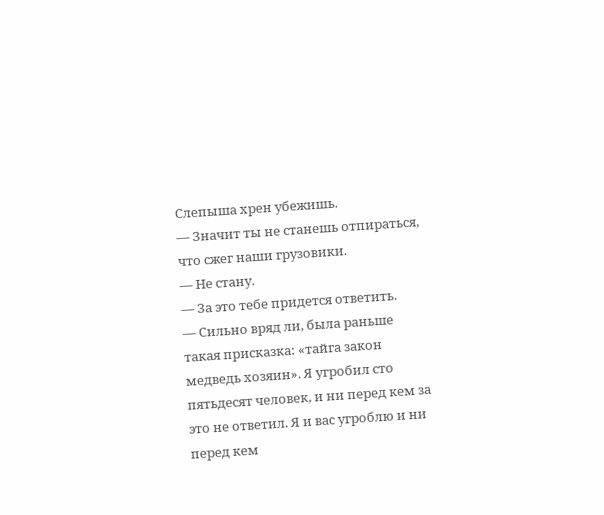Слепыша хрен убежишь.
— Значит ты не станешь отпираться, что сжег наши грузовики.
— Не стану.
— За это тебе придется ответить.
— Сильно вряд ли, была раньше такая присказка: «тайга закон медведь хозяин». Я угробил сто пятьдесят человек, и ни перед кем за это не ответил. Я и вас угроблю и ни перед кем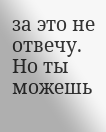за это не отвечу. Но ты можешь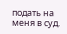подать на меня в суд.